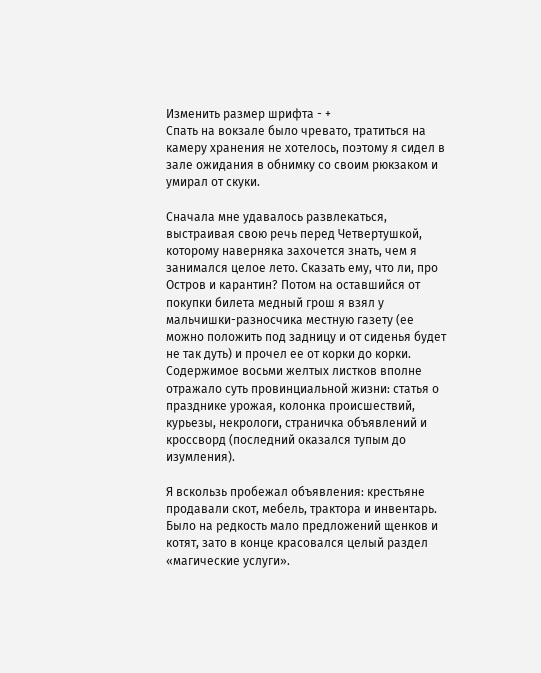Изменить размер шрифта - +
Спать на вокзале было чревато, тратиться на камеру хранения не хотелось, поэтому я сидел в зале ожидания в обнимку со своим рюкзаком и умирал от скуки.

Сначала мне удавалось развлекаться, выстраивая свою речь перед Четвертушкой, которому наверняка захочется знать, чем я занимался целое лето. Сказать ему, что ли, про Остров и карантин? Потом на оставшийся от покупки билета медный грош я взял у мальчишки-разносчика местную газету (ее можно положить под задницу и от сиденья будет не так дуть) и прочел ее от корки до корки. Содержимое восьми желтых листков вполне отражало суть провинциальной жизни: статья о празднике урожая, колонка происшествий, курьезы, некрологи, страничка объявлений и кроссворд (последний оказался тупым до изумления).

Я вскользь пробежал объявления: крестьяне продавали скот, мебель, трактора и инвентарь. Было на редкость мало предложений щенков и котят, зато в конце красовался целый раздел «магические услуги».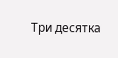Три десятка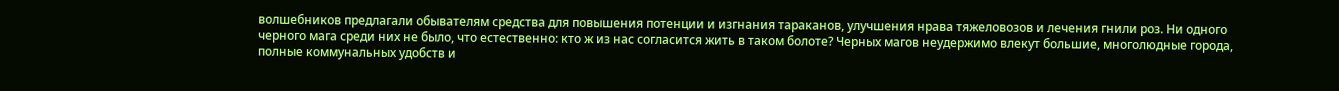волшебников предлагали обывателям средства для повышения потенции и изгнания тараканов, улучшения нрава тяжеловозов и лечения гнили роз. Ни одного черного мага среди них не было, что естественно: кто ж из нас согласится жить в таком болоте? Черных магов неудержимо влекут большие, многолюдные города, полные коммунальных удобств и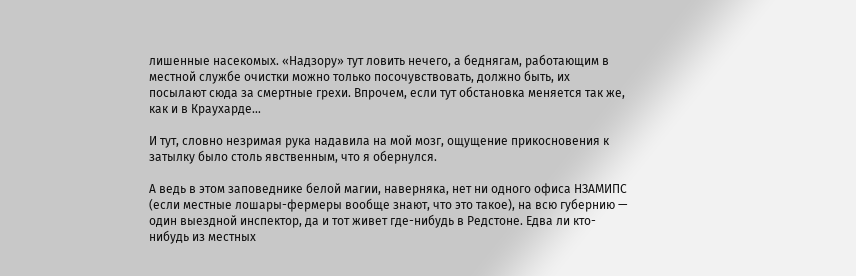лишенные насекомых. «Надзору» тут ловить нечего, а беднягам, работающим в местной службе очистки можно только посочувствовать, должно быть, их посылают сюда за смертные грехи. Впрочем, если тут обстановка меняется так же, как и в Краухарде…

И тут, словно незримая рука надавила на мой мозг, ощущение прикосновения к затылку было столь явственным, что я обернулся.

А ведь в этом заповеднике белой магии, наверняка, нет ни одного офиса НЗАМИПС (если местные лошары-фермеры вообще знают, что это такое), на всю губернию — один выездной инспектор, да и тот живет где-нибудь в Редстоне. Едва ли кто-нибудь из местных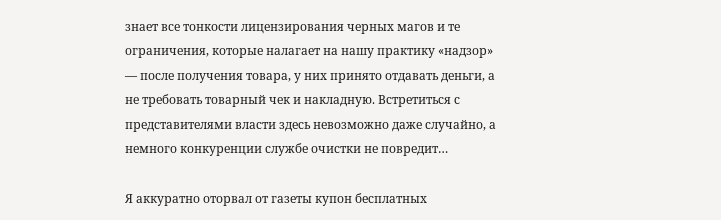знает все тонкости лицензирования черных магов и те ограничения, которые налагает на нашу практику «надзор» — после получения товара, у них принято отдавать деньги, а не требовать товарный чек и накладную. Встретиться с представителями власти здесь невозможно даже случайно, а немного конкуренции службе очистки не повредит…

Я аккуратно оторвал от газеты купон бесплатных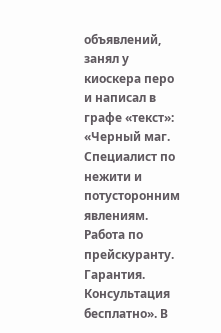объявлений, занял у киоскера перо и написал в графе «текст»: «Черный маг. Специалист по нежити и потусторонним явлениям. Работа по прейскуранту. Гарантия. Консультация бесплатно». В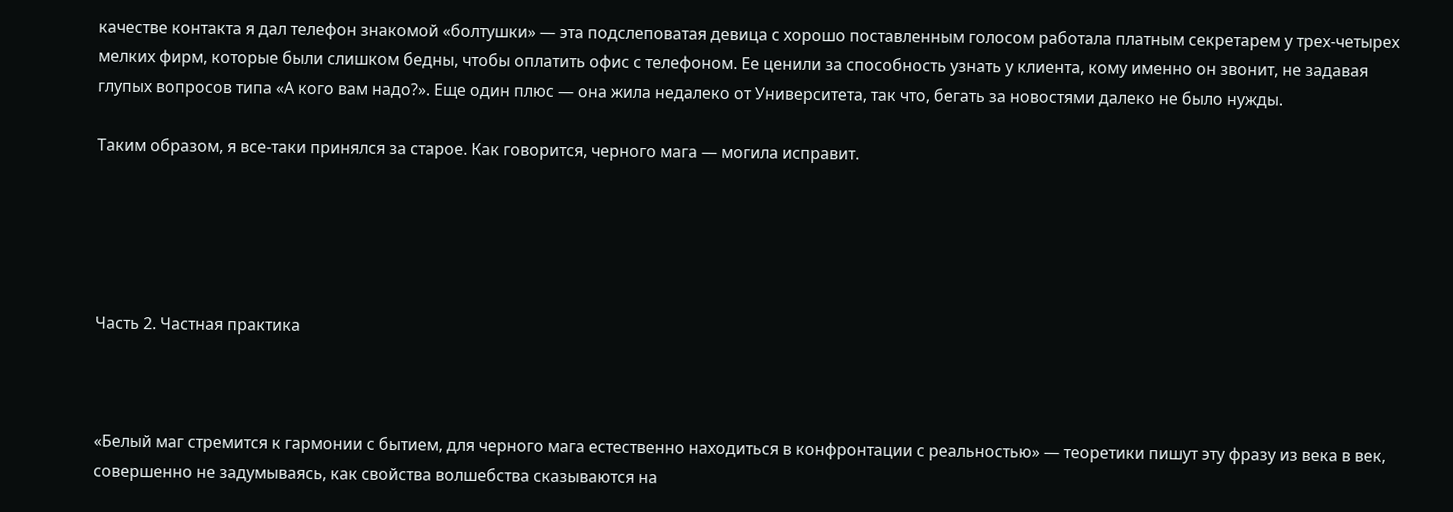качестве контакта я дал телефон знакомой «болтушки» — эта подслеповатая девица с хорошо поставленным голосом работала платным секретарем у трех-четырех мелких фирм, которые были слишком бедны, чтобы оплатить офис с телефоном. Ее ценили за способность узнать у клиента, кому именно он звонит, не задавая глупых вопросов типа «А кого вам надо?». Еще один плюс — она жила недалеко от Университета, так что, бегать за новостями далеко не было нужды.

Таким образом, я все-таки принялся за старое. Как говорится, черного мага — могила исправит.





Часть 2. Частная практика



«Белый маг стремится к гармонии с бытием, для черного мага естественно находиться в конфронтации с реальностью» — теоретики пишут эту фразу из века в век, совершенно не задумываясь, как свойства волшебства сказываются на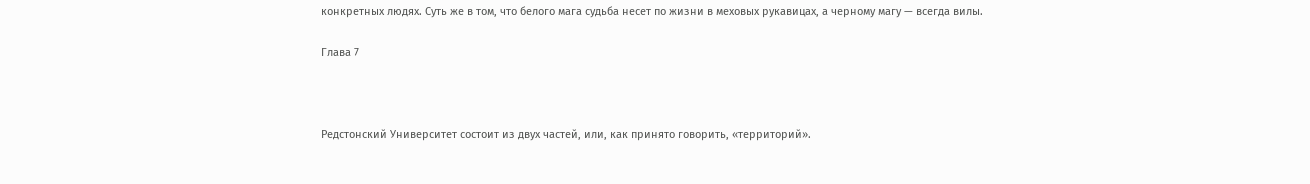конкретных людях. Суть же в том, что белого мага судьба несет по жизни в меховых рукавицах, а черному магу — всегда вилы.

Глава 7



Редстонский Университет состоит из двух частей, или, как принято говорить, «территорий».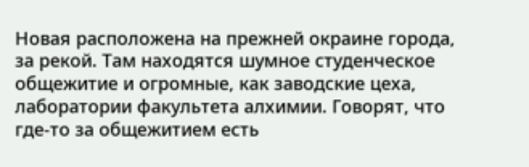Новая расположена на прежней окраине города, за рекой. Там находятся шумное студенческое общежитие и огромные, как заводские цеха, лаборатории факультета алхимии. Говорят, что где-то за общежитием есть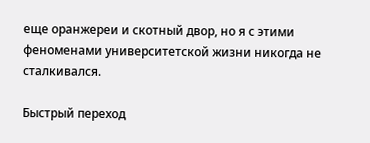еще оранжереи и скотный двор, но я с этими феноменами университетской жизни никогда не сталкивался.

Быстрый переход